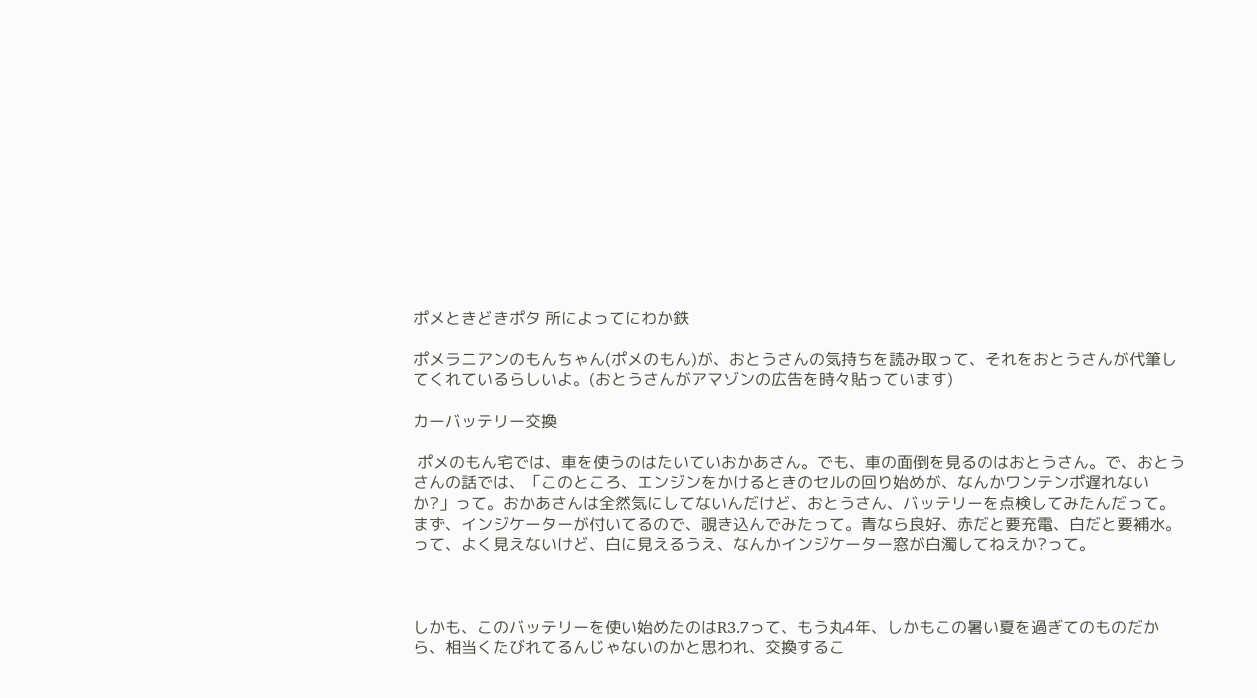ポメときどきポタ 所によってにわか鉄

ポメラニアンのもんちゃん(ポメのもん)が、おとうさんの気持ちを読み取って、それをおとうさんが代筆してくれているらしいよ。(おとうさんがアマゾンの広告を時々貼っています)

カーバッテリー交換

 ポメのもん宅では、車を使うのはたいていおかあさん。でも、車の面倒を見るのはおとうさん。で、おとうさんの話では、「このところ、エンジンをかけるときのセルの回り始めが、なんかワンテンポ遅れないか?」って。おかあさんは全然気にしてないんだけど、おとうさん、バッテリーを点検してみたんだって。まず、インジケーターが付いてるので、覗き込んでみたって。青なら良好、赤だと要充電、白だと要補水。って、よく見えないけど、白に見えるうえ、なんかインジケーター窓が白濁してねえか?って。



しかも、このバッテリーを使い始めたのはR3.7って、もう丸4年、しかもこの暑い夏を過ぎてのものだから、相当くたびれてるんじゃないのかと思われ、交換するこ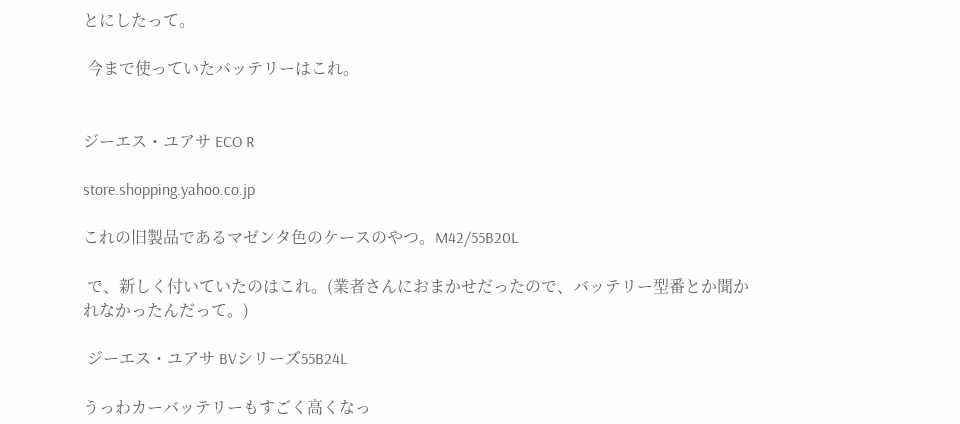とにしたって。

 今まで使っていたバッテリーはこれ。


ジーエス・ユアサ ECO R

store.shopping.yahoo.co.jp

これの旧製品であるマゼンタ色のケースのやつ。M42/55B20L

 で、新しく付いていたのはこれ。(業者さんにおまかせだったので、バッテリー型番とか聞かれなかったんだって。)

 ジーエス・ユアサ BVシリーズ55B24L

うっわカーバッテリーもすごく高くなっ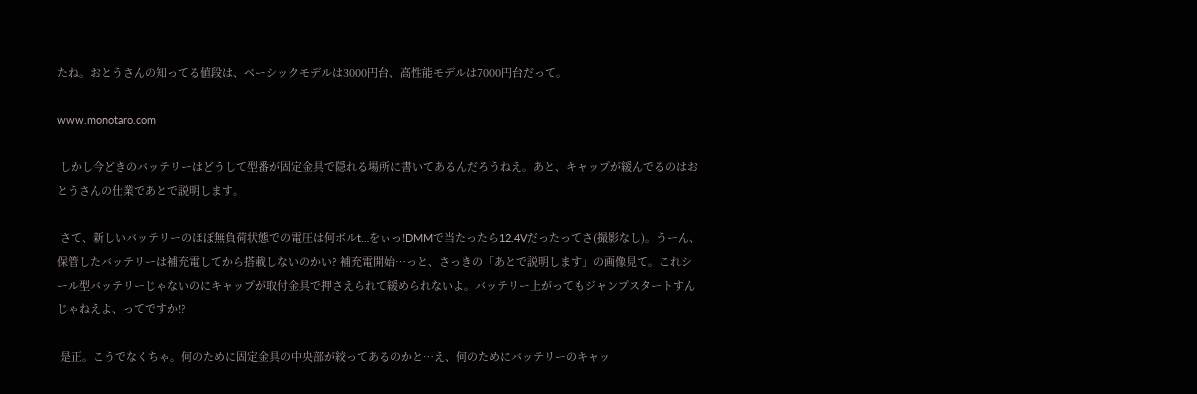たね。おとうさんの知ってる値段は、ベーシックモデルは3000円台、高性能モデルは7000円台だって。

www.monotaro.com

 しかし今どきのバッテリーはどうして型番が固定金具で隠れる場所に書いてあるんだろうねえ。あと、キャップが緩んでるのはおとうさんの仕業であとで説明します。

 さて、新しいバッテリーのほぼ無負荷状態での電圧は何ボルt…をぃっ!DMMで当たったら12.4Vだったってさ(撮影なし)。うーん、保管したバッテリーは補充電してから搭載しないのかい? 補充電開始…っと、さっきの「あとで説明します」の画像見て。これシール型バッテリーじゃないのにキャップが取付金具で押さえられて緩められないよ。バッテリー上がってもジャンプスタートすんじゃねえよ、ってですか!?

 是正。こうでなくちゃ。何のために固定金具の中央部が絞ってあるのかと…え、何のためにバッテリーのキャッ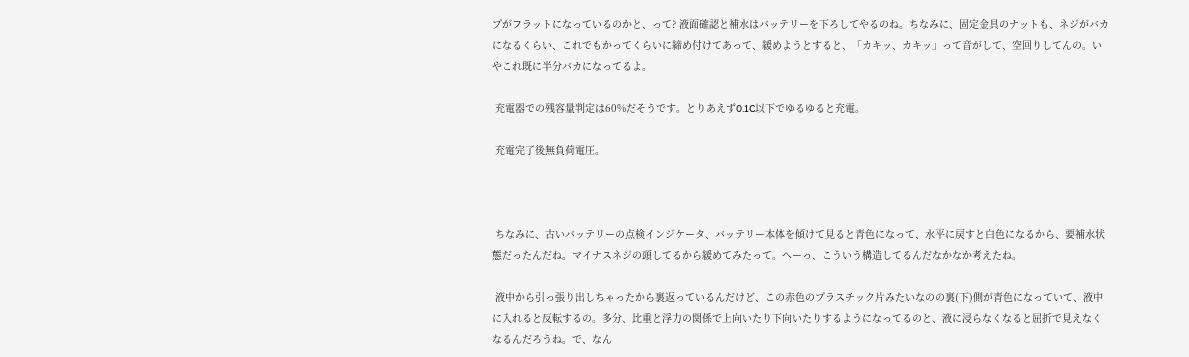プがフラットになっているのかと、って? 液面確認と補水はバッテリーを下ろしてやるのね。ちなみに、固定金具のナットも、ネジがバカになるくらい、これでもかってくらいに締め付けてあって、緩めようとすると、「カキッ、カキッ」って音がして、空回りしてんの。いやこれ既に半分バカになってるよ。

 充電器での残容量判定は60%だそうです。とりあえず0.1C以下でゆるゆると充電。

 充電完了後無負荷電圧。



 ちなみに、古いバッテリーの点検インジケータ、バッテリー本体を傾けて見ると青色になって、水平に戻すと白色になるから、要補水状態だったんだね。マイナスネジの頭してるから緩めてみたって。へーっ、こういう構造してるんだなかなか考えたね。

 液中から引っ張り出しちゃったから裏返っているんだけど、この赤色のプラスチック片みたいなのの裏(下)側が青色になっていて、液中に入れると反転するの。多分、比重と浮力の関係で上向いたり下向いたりするようになってるのと、液に浸らなくなると屈折で見えなくなるんだろうね。で、なん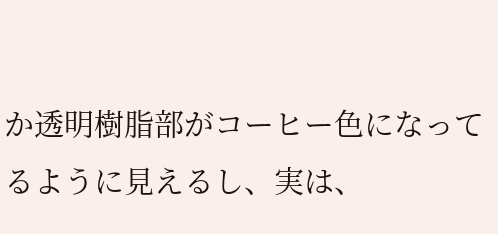か透明樹脂部がコーヒー色になってるように見えるし、実は、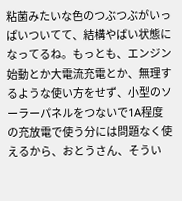粘菌みたいな色のつぶつぶがいっぱいついてて、結構やばい状態になってるね。もっとも、エンジン始動とか大電流充電とか、無理するような使い方をせず、小型のソーラーパネルをつないで1A程度の充放電で使う分には問題なく使えるから、おとうさん、そうい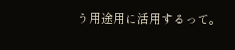う用途用に活用するって。